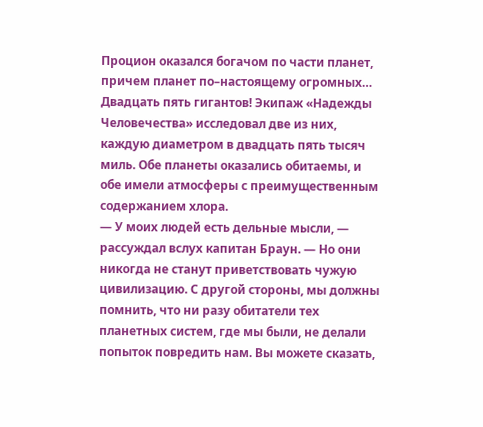Процион оказался богачом по части планет, причем планет по–настоящему огромных… Двадцать пять гигантов! Экипаж «Надежды Человечества» исследовал две из них, каждую диаметром в двадцать пять тысяч миль. Обе планеты оказались обитаемы, и обе имели атмосферы с преимущественным содержанием хлора.
— У моих людей есть дельные мысли, — рассуждал вслух капитан Браун. — Но они никогда не станут приветствовать чужую цивилизацию. С другой стороны, мы должны помнить, что ни разу обитатели тех планетных систем, где мы были, не делали попыток повредить нам. Вы можете сказать,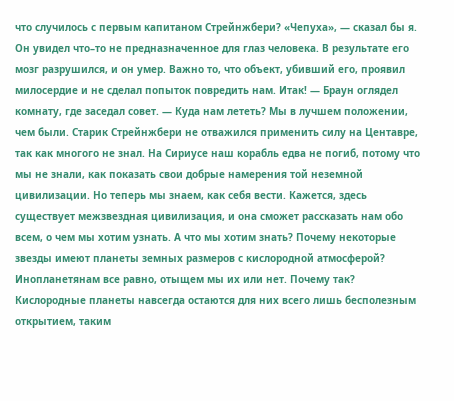что случилось с первым капитаном Стрейнжбери? «Чепуха», — сказал бы я. Он увидел что–то не предназначенное для глаз человека. В результате его мозг разрушился, и он умер. Важно то, что объект, убивший его, проявил милосердие и не сделал попыток повредить нам. Итак! — Браун оглядел комнату, где заседал совет. — Куда нам лететь? Мы в лучшем положении, чем были. Старик Стрейнжбери не отважился применить силу на Центавре, так как многого не знал. На Сириусе наш корабль едва не погиб, потому что мы не знали, как показать свои добрые намерения той неземной цивилизации. Но теперь мы знаем, как себя вести. Кажется, здесь существует межзвездная цивилизация, и она сможет рассказать нам обо всем, о чем мы хотим узнать. А что мы хотим знать? Почему некоторые звезды имеют планеты земных размеров с кислородной атмосферой? Инопланетянам все равно, отыщем мы их или нет. Почему так? Кислородные планеты навсегда остаются для них всего лишь бесполезным открытием, таким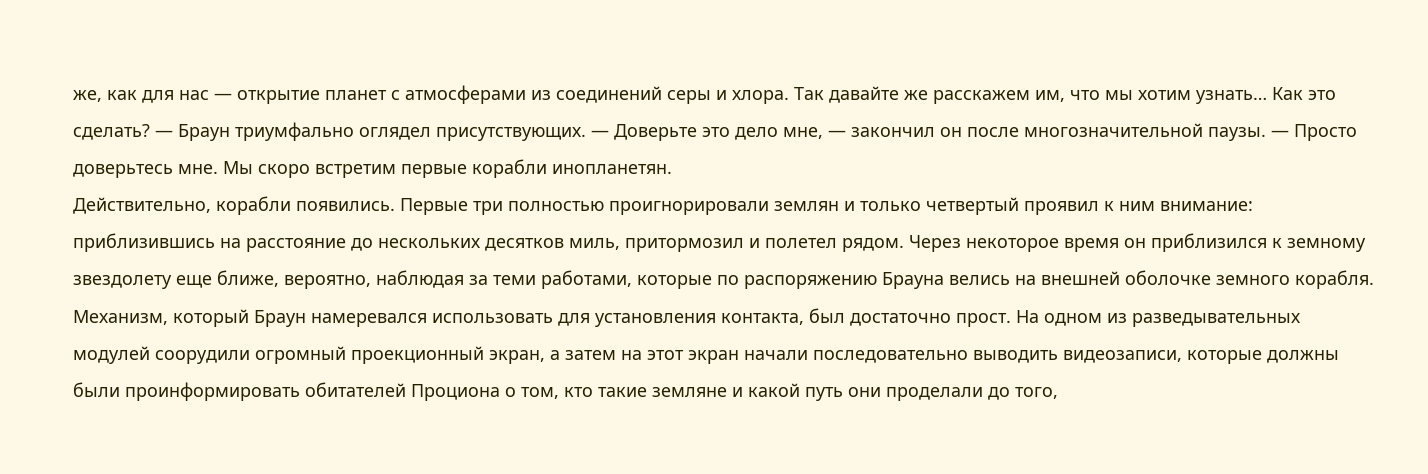же, как для нас — открытие планет с атмосферами из соединений серы и хлора. Так давайте же расскажем им, что мы хотим узнать… Как это сделать? — Браун триумфально оглядел присутствующих. — Доверьте это дело мне, — закончил он после многозначительной паузы. — Просто доверьтесь мне. Мы скоро встретим первые корабли инопланетян.
Действительно, корабли появились. Первые три полностью проигнорировали землян и только четвертый проявил к ним внимание: приблизившись на расстояние до нескольких десятков миль, притормозил и полетел рядом. Через некоторое время он приблизился к земному звездолету еще ближе, вероятно, наблюдая за теми работами, которые по распоряжению Брауна велись на внешней оболочке земного корабля.
Механизм, который Браун намеревался использовать для установления контакта, был достаточно прост. На одном из разведывательных модулей соорудили огромный проекционный экран, а затем на этот экран начали последовательно выводить видеозаписи, которые должны были проинформировать обитателей Проциона о том, кто такие земляне и какой путь они проделали до того,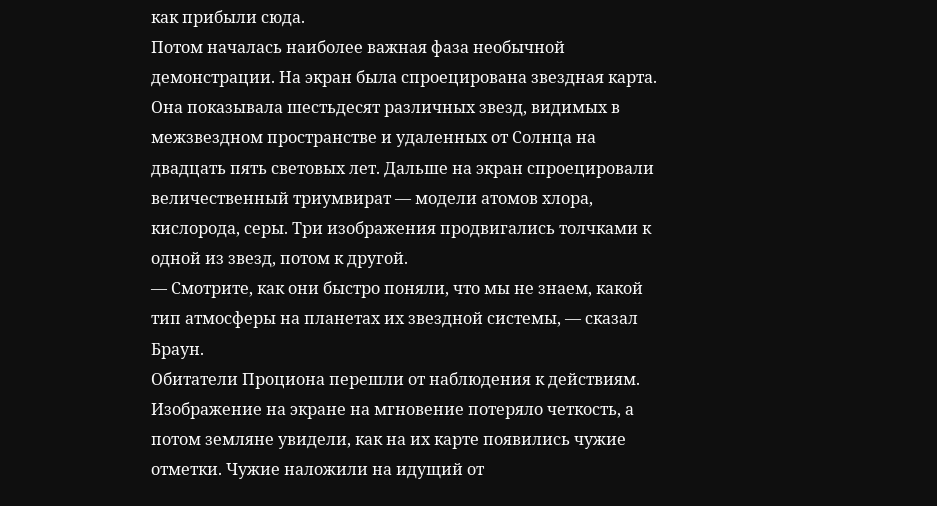как прибыли сюда.
Потом началась наиболее важная фаза необычной демонстрации. На экран была спроецирована звездная карта. Она показывала шестьдесят различных звезд, видимых в межзвездном пространстве и удаленных от Солнца на двадцать пять световых лет. Дальше на экран спроецировали величественный триумвират — модели атомов хлора, кислорода, серы. Три изображения продвигались толчками к одной из звезд, потом к другой.
— Смотрите, как они быстро поняли, что мы не знаем, какой тип атмосферы на планетах их звездной системы, — сказал Браун.
Обитатели Проциона перешли от наблюдения к действиям. Изображение на экране на мгновение потеряло четкость, а потом земляне увидели, как на их карте появились чужие отметки. Чужие наложили на идущий от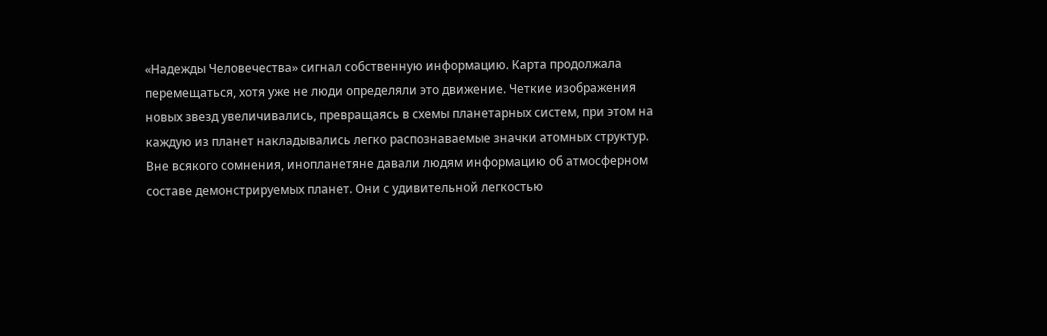«Надежды Человечества» сигнал собственную информацию. Карта продолжала перемещаться, хотя уже не люди определяли это движение. Четкие изображения новых звезд увеличивались, превращаясь в схемы планетарных систем, при этом на каждую из планет накладывались легко распознаваемые значки атомных структур. Вне всякого сомнения, инопланетяне давали людям информацию об атмосферном составе демонстрируемых планет. Они с удивительной легкостью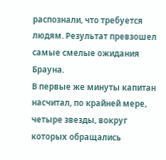распознали, что требуется людям. Результат превзошел самые смелые ожидания Брауна.
В первые же минуты капитан насчитал, по крайней мере, четыре звезды, вокруг которых обращались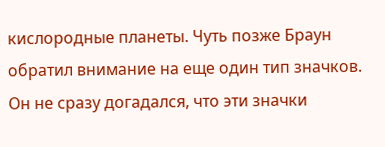кислородные планеты. Чуть позже Браун обратил внимание на еще один тип значков. Он не сразу догадался, что эти значки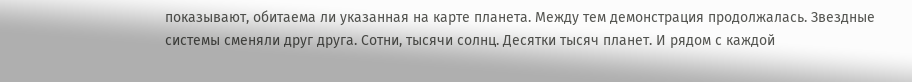показывают, обитаема ли указанная на карте планета. Между тем демонстрация продолжалась. Звездные системы сменяли друг друга. Сотни, тысячи солнц. Десятки тысяч планет. И рядом с каждой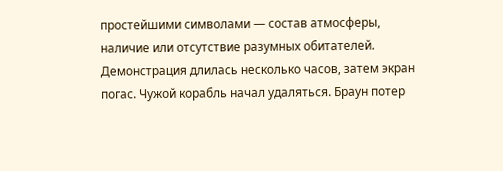простейшими символами — состав атмосферы, наличие или отсутствие разумных обитателей.
Демонстрация длилась несколько часов, затем экран погас. Чужой корабль начал удаляться. Браун потер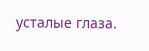усталые глаза.